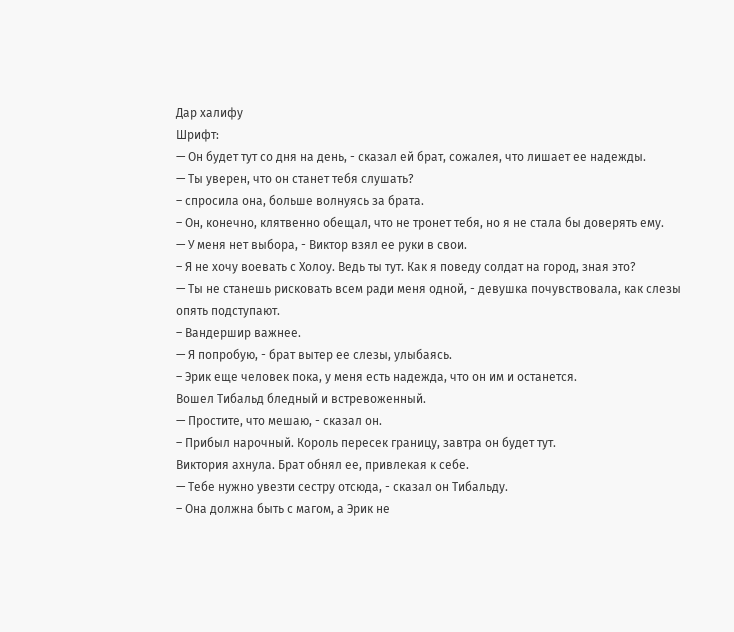Дар халифу
Шрифт:
— Он будет тут со дня на день, - сказал ей брат, сожалея, что лишает ее надежды.
— Ты уверен, что он станет тебя слушать?
– спросила она, больше волнуясь за брата.
– Он, конечно, клятвенно обещал, что не тронет тебя, но я не стала бы доверять ему.
— У меня нет выбора, - Виктор взял ее руки в свои.
– Я не хочу воевать с Холоу. Ведь ты тут. Как я поведу солдат на город, зная это?
— Ты не станешь рисковать всем ради меня одной, - девушка почувствовала, как слезы опять подступают.
– Вандершир важнее.
— Я попробую, - брат вытер ее слезы, улыбаясь.
– Эрик еще человек пока, у меня есть надежда, что он им и останется.
Вошел Тибальд бледный и встревоженный.
— Простите, что мешаю, - сказал он.
– Прибыл нарочный. Король пересек границу, завтра он будет тут.
Виктория ахнула. Брат обнял ее, привлекая к себе.
— Тебе нужно увезти сестру отсюда, - сказал он Тибальду.
– Она должна быть с магом, а Эрик не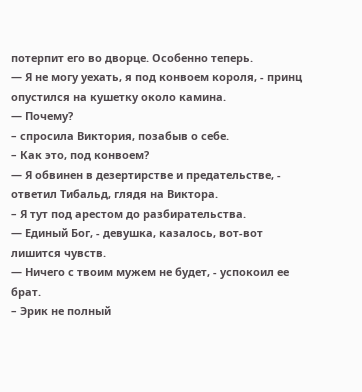потерпит его во дворце. Особенно теперь.
— Я не могу уехать, я под конвоем короля, - принц опустился на кушетку около камина.
— Почему?
– спросила Виктория, позабыв о себе.
– Как это, под конвоем?
— Я обвинен в дезертирстве и предательстве, - ответил Тибальд, глядя на Виктора.
– Я тут под арестом до разбирательства.
— Единый Бог, - девушка, казалось, вот-вот лишится чувств.
— Ничего с твоим мужем не будет, - успокоил ее брат.
– Эрик не полный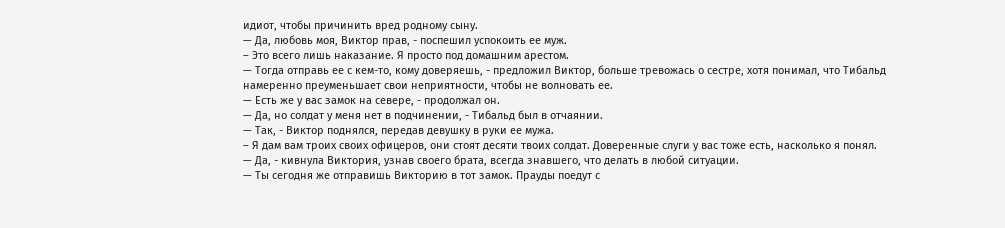идиот, чтобы причинить вред родному сыну.
— Да, любовь моя, Виктор прав, - поспешил успокоить ее муж.
– Это всего лишь наказание. Я просто под домашним арестом.
— Тогда отправь ее с кем-то, кому доверяешь, - предложил Виктор, больше тревожась о сестре, хотя понимал, что Тибальд намеренно преуменьшает свои неприятности, чтобы не волновать ее.
— Есть же у вас замок на севере, - продолжал он.
— Да, но солдат у меня нет в подчинении, - Тибальд был в отчаянии.
— Так, - Виктор поднялся, передав девушку в руки ее мужа.
– Я дам вам троих своих офицеров, они стоят десяти твоих солдат. Доверенные слуги у вас тоже есть, насколько я понял.
— Да, - кивнула Виктория, узнав своего брата, всегда знавшего, что делать в любой ситуации.
— Ты сегодня же отправишь Викторию в тот замок. Прауды поедут с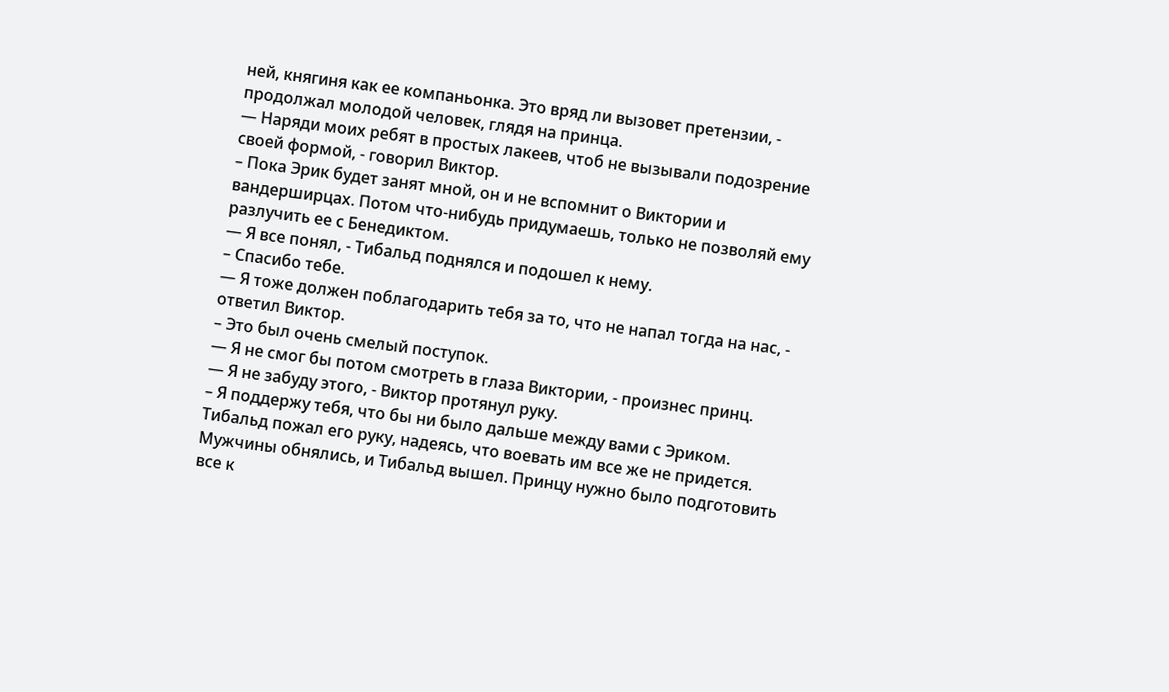ней, княгиня как ее компаньонка. Это вряд ли вызовет претензии, - продолжал молодой человек, глядя на принца.
— Наряди моих ребят в простых лакеев, чтоб не вызывали подозрение своей формой, - говорил Виктор.
– Пока Эрик будет занят мной, он и не вспомнит о Виктории и вандерширцах. Потом что-нибудь придумаешь, только не позволяй ему разлучить ее с Бенедиктом.
— Я все понял, - Тибальд поднялся и подошел к нему.
– Спасибо тебе.
— Я тоже должен поблагодарить тебя за то, что не напал тогда на нас, - ответил Виктор.
– Это был очень смелый поступок.
— Я не смог бы потом смотреть в глаза Виктории, - произнес принц.
— Я не забуду этого, - Виктор протянул руку.
– Я поддержу тебя, что бы ни было дальше между вами с Эриком.
Тибальд пожал его руку, надеясь, что воевать им все же не придется. Мужчины обнялись, и Тибальд вышел. Принцу нужно было подготовить все к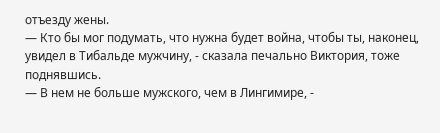отъезду жены.
— Кто бы мог подумать, что нужна будет война, чтобы ты, наконец, увидел в Тибальде мужчину, - сказала печально Виктория, тоже поднявшись.
— В нем не больше мужского, чем в Лингимире, -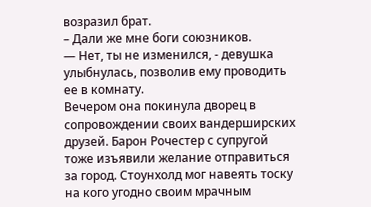возразил брат.
– Дали же мне боги союзников.
— Нет, ты не изменился, - девушка улыбнулась, позволив ему проводить ее в комнату.
Вечером она покинула дворец в сопровождении своих вандерширских друзей. Барон Рочестер с супругой
тоже изъявили желание отправиться за город. Стоунхолд мог навеять тоску на кого угодно своим мрачным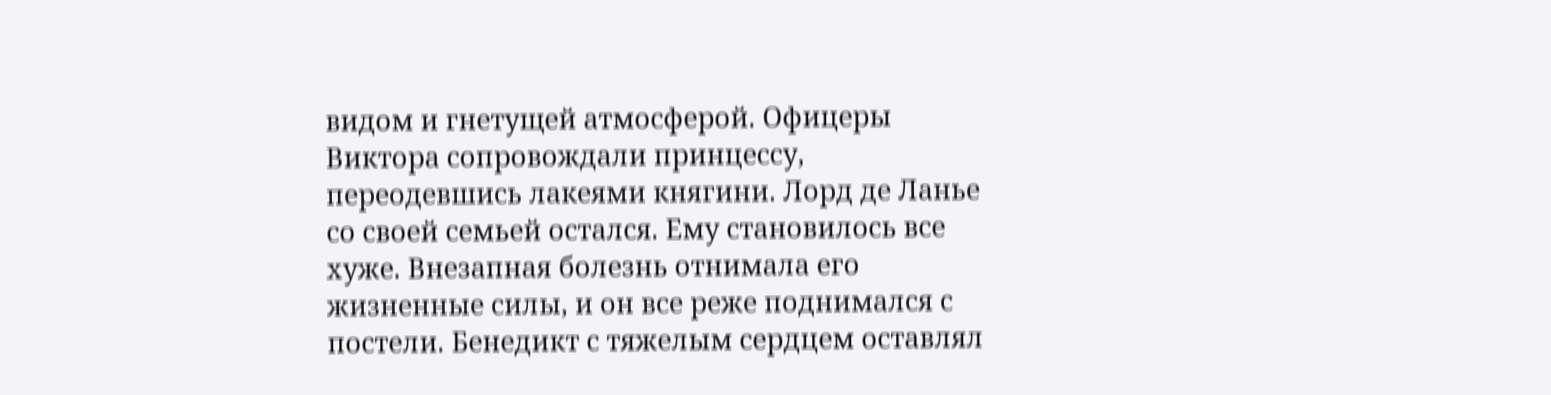видом и гнетущей атмосферой. Офицеры Виктора сопровождали принцессу, переодевшись лакеями княгини. Лорд де Ланье со своей семьей остался. Ему становилось все хуже. Внезапная болезнь отнимала его жизненные силы, и он все реже поднимался с постели. Бенедикт с тяжелым сердцем оставлял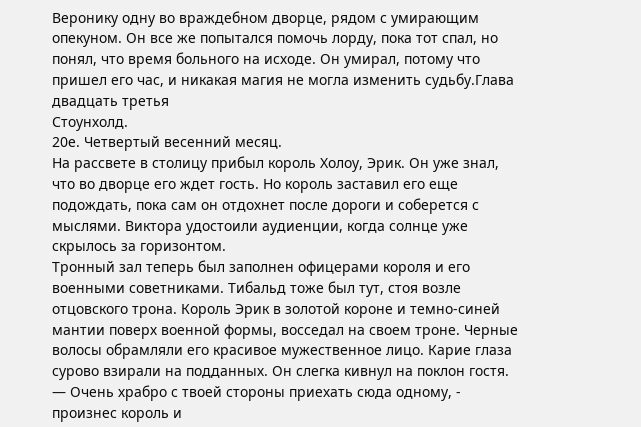Веронику одну во враждебном дворце, рядом с умирающим опекуном. Он все же попытался помочь лорду, пока тот спал, но понял, что время больного на исходе. Он умирал, потому что пришел его час, и никакая магия не могла изменить судьбу.Глава двадцать третья
Стоунхолд.
20е. Четвертый весенний месяц.
На рассвете в столицу прибыл король Холоу, Эрик. Он уже знал, что во дворце его ждет гость. Но король заставил его еще подождать, пока сам он отдохнет после дороги и соберется с мыслями. Виктора удостоили аудиенции, когда солнце уже скрылось за горизонтом.
Тронный зал теперь был заполнен офицерами короля и его военными советниками. Тибальд тоже был тут, стоя возле отцовского трона. Король Эрик в золотой короне и темно-синей мантии поверх военной формы, восседал на своем троне. Черные волосы обрамляли его красивое мужественное лицо. Карие глаза сурово взирали на подданных. Он слегка кивнул на поклон гостя.
— Очень храбро с твоей стороны приехать сюда одному, - произнес король и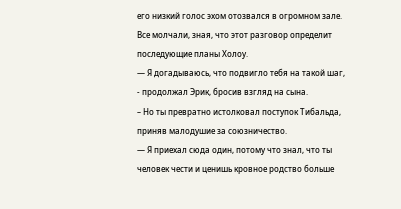его низкий голос эхом отозвался в огромном зале. Все молчали, зная, что этот разговор определит последующие планы Холоу.
— Я догадываюсь, что подвигло тебя на такой шаг, - продолжал Эрик, бросив взгляд на сына.
– Но ты превратно истолковал поступок Тибальда, приняв малодушие за союзничество.
— Я приехал сюда один, потому что знал, что ты человек чести и ценишь кровное родство больше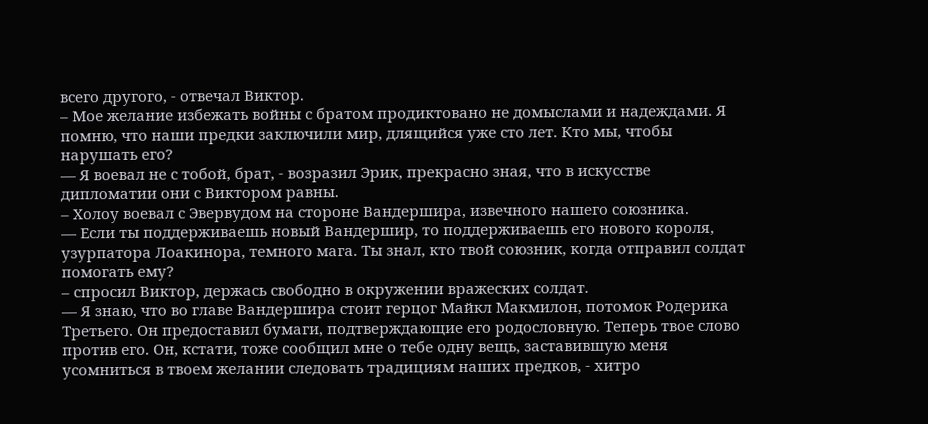всего другого, - отвечал Виктор.
– Мое желание избежать войны с братом продиктовано не домыслами и надеждами. Я помню, что наши предки заключили мир, длящийся уже сто лет. Кто мы, чтобы нарушать его?
— Я воевал не с тобой, брат, - возразил Эрик, прекрасно зная, что в искусстве дипломатии они с Виктором равны.
– Холоу воевал с Эвервудом на стороне Вандершира, извечного нашего союзника.
— Если ты поддерживаешь новый Вандершир, то поддерживаешь его нового короля, узурпатора Лоакинора, темного мага. Ты знал, кто твой союзник, когда отправил солдат помогать ему?
– спросил Виктор, держась свободно в окружении вражеских солдат.
— Я знаю, что во главе Вандершира стоит герцог Майкл Макмилон, потомок Родерика Третьего. Он предоставил бумаги, подтверждающие его родословную. Теперь твое слово против его. Он, кстати, тоже сообщил мне о тебе одну вещь, заставившую меня усомниться в твоем желании следовать традициям наших предков, - хитро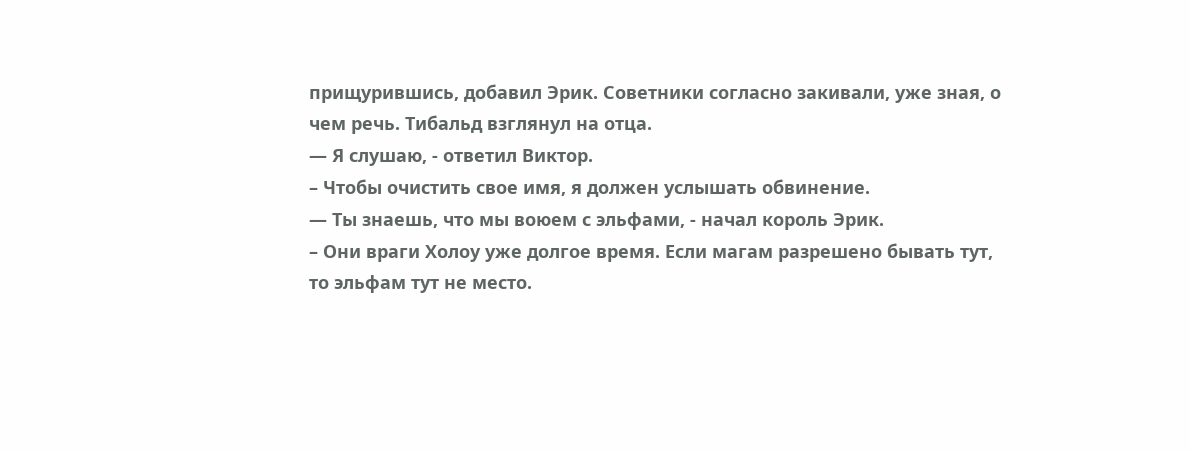прищурившись, добавил Эрик. Советники согласно закивали, уже зная, о чем речь. Тибальд взглянул на отца.
— Я слушаю, - ответил Виктор.
– Чтобы очистить свое имя, я должен услышать обвинение.
— Ты знаешь, что мы воюем с эльфами, - начал король Эрик.
– Они враги Холоу уже долгое время. Если магам разрешено бывать тут, то эльфам тут не место.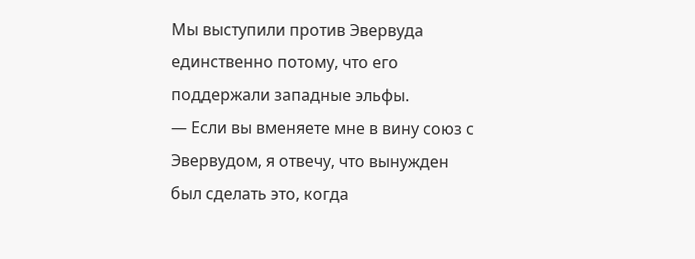Мы выступили против Эвервуда единственно потому, что его поддержали западные эльфы.
— Если вы вменяете мне в вину союз с Эвервудом, я отвечу, что вынужден был сделать это, когда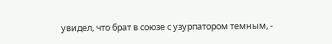увидел, что брат в союзе с узурпатором темным, -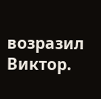возразил Виктор.